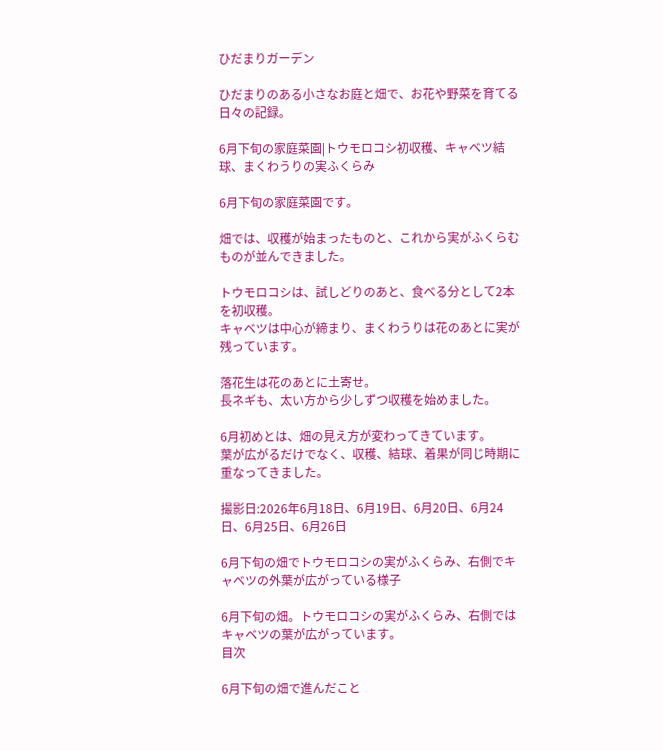ひだまりガーデン

ひだまりのある小さなお庭と畑で、お花や野菜を育てる日々の記録。

6月下旬の家庭菜園|トウモロコシ初収穫、キャベツ結球、まくわうりの実ふくらみ

6月下旬の家庭菜園です。

畑では、収穫が始まったものと、これから実がふくらむものが並んできました。

トウモロコシは、試しどりのあと、食べる分として2本を初収穫。
キャベツは中心が締まり、まくわうりは花のあとに実が残っています。

落花生は花のあとに土寄せ。
長ネギも、太い方から少しずつ収穫を始めました。

6月初めとは、畑の見え方が変わってきています。
葉が広がるだけでなく、収穫、結球、着果が同じ時期に重なってきました。

撮影日:2026年6月18日、6月19日、6月20日、6月24日、6月25日、6月26日

6月下旬の畑でトウモロコシの実がふくらみ、右側でキャベツの外葉が広がっている様子

6月下旬の畑。トウモロコシの実がふくらみ、右側ではキャベツの葉が広がっています。
目次

6月下旬の畑で進んだこと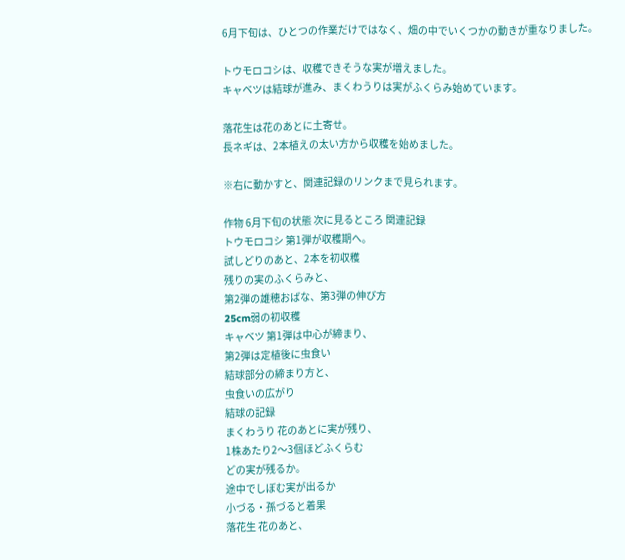6月下旬は、ひとつの作業だけではなく、畑の中でいくつかの動きが重なりました。

トウモロコシは、収穫できそうな実が増えました。
キャベツは結球が進み、まくわうりは実がふくらみ始めています。

落花生は花のあとに土寄せ。
長ネギは、2本植えの太い方から収穫を始めました。

※右に動かすと、関連記録のリンクまで見られます。

作物 6月下旬の状態 次に見るところ 関連記録
トウモロコシ 第1弾が収穫期へ。
試しどりのあと、2本を初収穫
残りの実のふくらみと、
第2弾の雄穂おばな、第3弾の伸び方
25cm弱の初収穫
キャベツ 第1弾は中心が締まり、
第2弾は定植後に虫食い
結球部分の締まり方と、
虫食いの広がり
結球の記録
まくわうり 花のあとに実が残り、
1株あたり2〜3個ほどふくらむ
どの実が残るか。
途中でしぼむ実が出るか
小づる・孫づると着果
落花生 花のあと、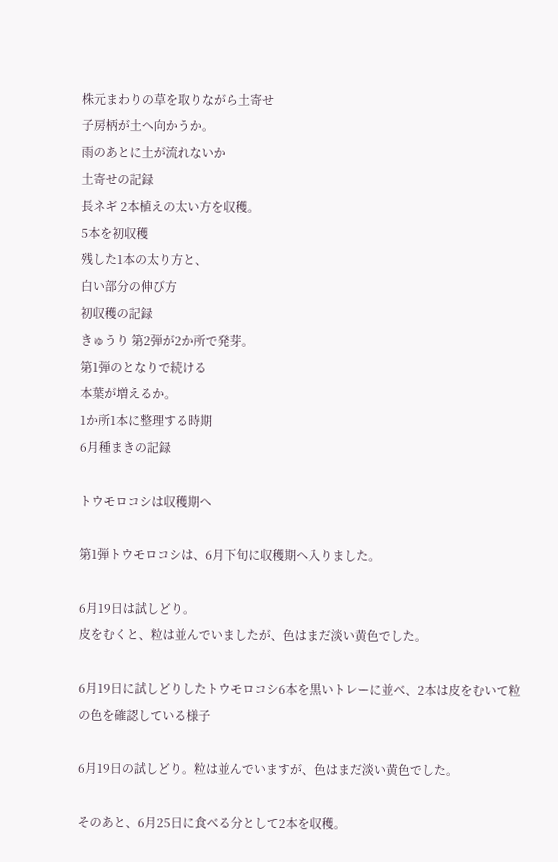株元まわりの草を取りながら土寄せ
子房柄が土へ向かうか。
雨のあとに土が流れないか
土寄せの記録
長ネギ 2本植えの太い方を収穫。
5本を初収穫
残した1本の太り方と、
白い部分の伸び方
初収穫の記録
きゅうり 第2弾が2か所で発芽。
第1弾のとなりで続ける
本葉が増えるか。
1か所1本に整理する時期
6月種まきの記録

トウモロコシは収穫期へ

第1弾トウモロコシは、6月下旬に収穫期へ入りました。

6月19日は試しどり。
皮をむくと、粒は並んでいましたが、色はまだ淡い黄色でした。

6月19日に試しどりしたトウモロコシ6本を黒いトレーに並べ、2本は皮をむいて粒の色を確認している様子

6月19日の試しどり。粒は並んでいますが、色はまだ淡い黄色でした。

そのあと、6月25日に食べる分として2本を収穫。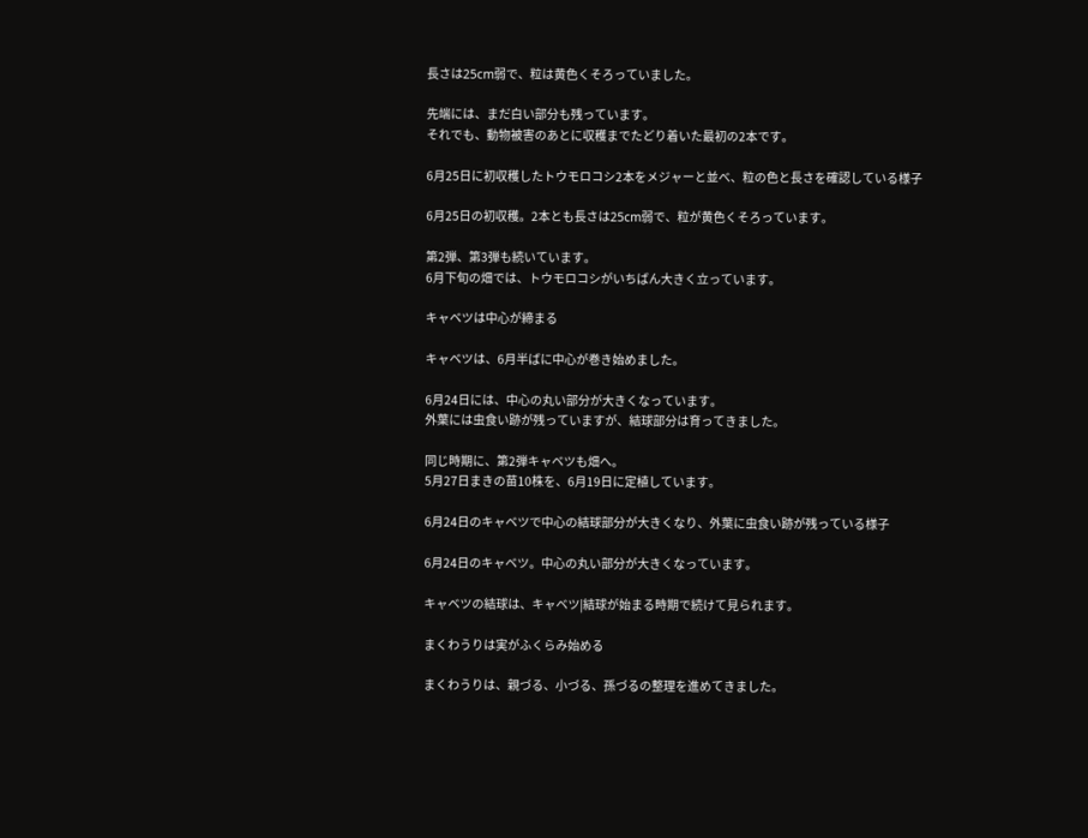長さは25cm弱で、粒は黄色くそろっていました。

先端には、まだ白い部分も残っています。
それでも、動物被害のあとに収穫までたどり着いた最初の2本です。

6月25日に初収穫したトウモロコシ2本をメジャーと並べ、粒の色と長さを確認している様子

6月25日の初収穫。2本とも長さは25cm弱で、粒が黄色くそろっています。

第2弾、第3弾も続いています。
6月下旬の畑では、トウモロコシがいちばん大きく立っています。

キャベツは中心が締まる

キャベツは、6月半ばに中心が巻き始めました。

6月24日には、中心の丸い部分が大きくなっています。
外葉には虫食い跡が残っていますが、結球部分は育ってきました。

同じ時期に、第2弾キャベツも畑へ。
5月27日まきの苗10株を、6月19日に定植しています。

6月24日のキャベツで中心の結球部分が大きくなり、外葉に虫食い跡が残っている様子

6月24日のキャベツ。中心の丸い部分が大きくなっています。

キャベツの結球は、キャベツ|結球が始まる時期で続けて見られます。

まくわうりは実がふくらみ始める

まくわうりは、親づる、小づる、孫づるの整理を進めてきました。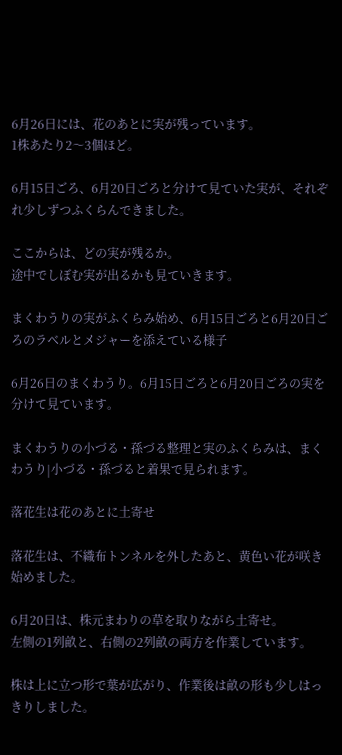6月26日には、花のあとに実が残っています。
1株あたり2〜3個ほど。

6月15日ごろ、6月20日ごろと分けて見ていた実が、それぞれ少しずつふくらんできました。

ここからは、どの実が残るか。
途中でしぼむ実が出るかも見ていきます。

まくわうりの実がふくらみ始め、6月15日ごろと6月20日ごろのラベルとメジャーを添えている様子

6月26日のまくわうり。6月15日ごろと6月20日ごろの実を分けて見ています。

まくわうりの小づる・孫づる整理と実のふくらみは、まくわうり|小づる・孫づると着果で見られます。

落花生は花のあとに土寄せ

落花生は、不織布トンネルを外したあと、黄色い花が咲き始めました。

6月20日は、株元まわりの草を取りながら土寄せ。
左側の1列畝と、右側の2列畝の両方を作業しています。

株は上に立つ形で葉が広がり、作業後は畝の形も少しはっきりしました。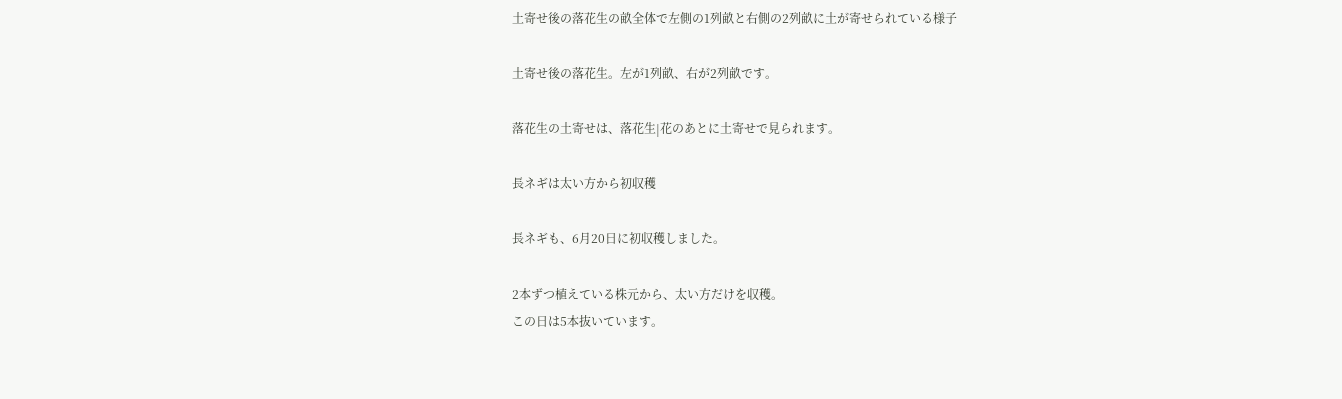土寄せ後の落花生の畝全体で左側の1列畝と右側の2列畝に土が寄せられている様子

土寄せ後の落花生。左が1列畝、右が2列畝です。

落花生の土寄せは、落花生|花のあとに土寄せで見られます。

長ネギは太い方から初収穫

長ネギも、6月20日に初収穫しました。

2本ずつ植えている株元から、太い方だけを収穫。
この日は5本抜いています。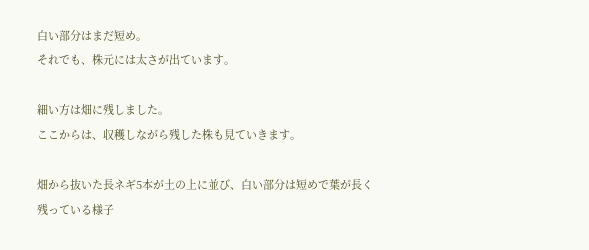白い部分はまだ短め。
それでも、株元には太さが出ています。

細い方は畑に残しました。
ここからは、収穫しながら残した株も見ていきます。

畑から抜いた長ネギ5本が土の上に並び、白い部分は短めで葉が長く残っている様子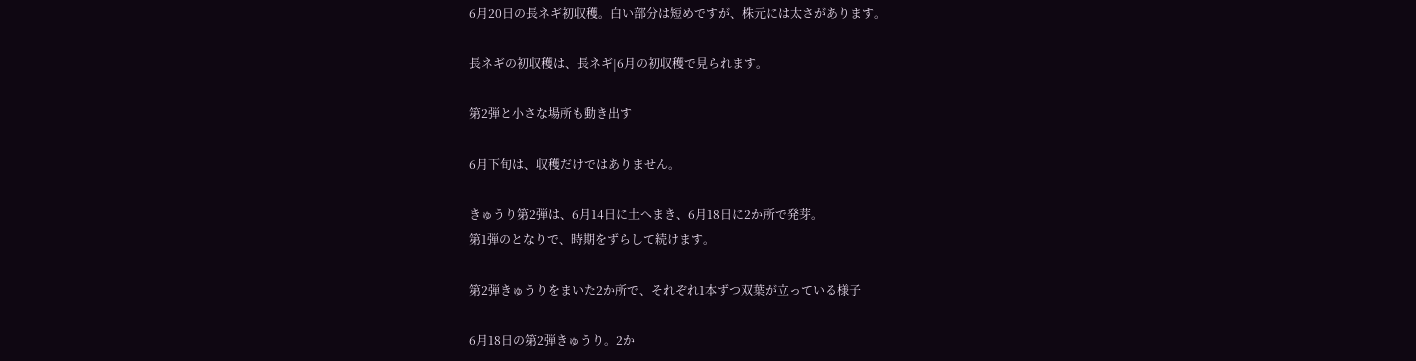6月20日の長ネギ初収穫。白い部分は短めですが、株元には太さがあります。

長ネギの初収穫は、長ネギ|6月の初収穫で見られます。

第2弾と小さな場所も動き出す

6月下旬は、収穫だけではありません。

きゅうり第2弾は、6月14日に土へまき、6月18日に2か所で発芽。
第1弾のとなりで、時期をずらして続けます。

第2弾きゅうりをまいた2か所で、それぞれ1本ずつ双葉が立っている様子

6月18日の第2弾きゅうり。2か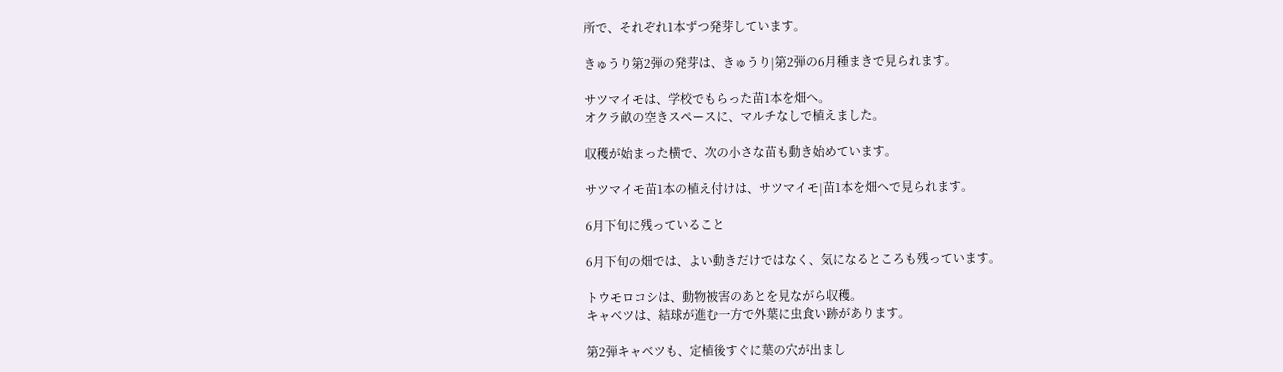所で、それぞれ1本ずつ発芽しています。

きゅうり第2弾の発芽は、きゅうり|第2弾の6月種まきで見られます。

サツマイモは、学校でもらった苗1本を畑へ。
オクラ畝の空きスペースに、マルチなしで植えました。

収穫が始まった横で、次の小さな苗も動き始めています。

サツマイモ苗1本の植え付けは、サツマイモ|苗1本を畑へで見られます。

6月下旬に残っていること

6月下旬の畑では、よい動きだけではなく、気になるところも残っています。

トウモロコシは、動物被害のあとを見ながら収穫。
キャベツは、結球が進む一方で外葉に虫食い跡があります。

第2弾キャベツも、定植後すぐに葉の穴が出まし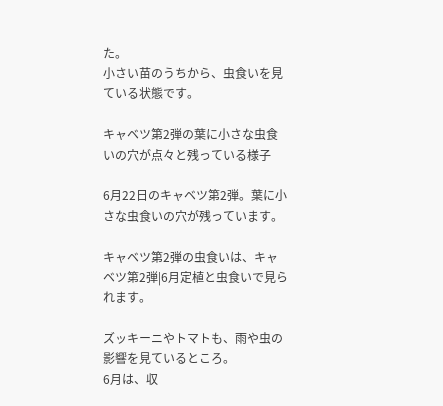た。
小さい苗のうちから、虫食いを見ている状態です。

キャベツ第2弾の葉に小さな虫食いの穴が点々と残っている様子

6月22日のキャベツ第2弾。葉に小さな虫食いの穴が残っています。

キャベツ第2弾の虫食いは、キャベツ第2弾|6月定植と虫食いで見られます。

ズッキーニやトマトも、雨や虫の影響を見ているところ。
6月は、収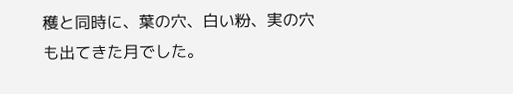穫と同時に、葉の穴、白い粉、実の穴も出てきた月でした。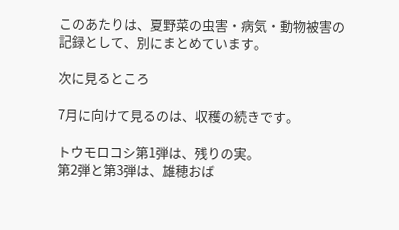このあたりは、夏野菜の虫害・病気・動物被害の記録として、別にまとめています。

次に見るところ

7月に向けて見るのは、収穫の続きです。

トウモロコシ第1弾は、残りの実。
第2弾と第3弾は、雄穂おば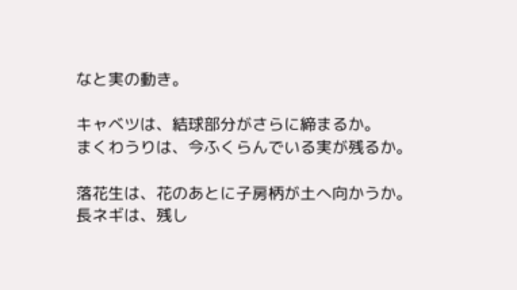なと実の動き。

キャベツは、結球部分がさらに締まるか。
まくわうりは、今ふくらんでいる実が残るか。

落花生は、花のあとに子房柄が土へ向かうか。
長ネギは、残し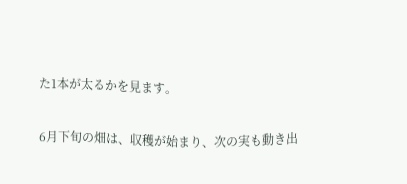た1本が太るかを見ます。

6月下旬の畑は、収穫が始まり、次の実も動き出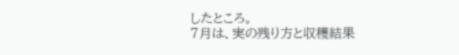したところ。
7月は、実の残り方と収穫結果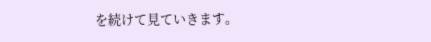を続けて見ていきます。